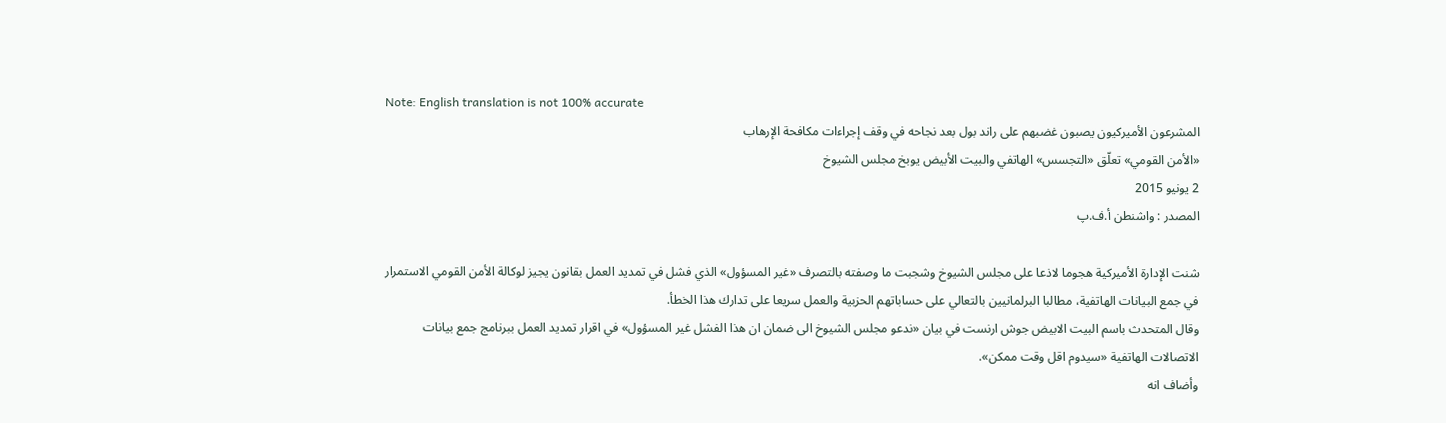Note: English translation is not 100% accurate
المشرعون الأميركيون يصبون غضبهم على راند بول بعد نجاحه في وقف إجراءات مكافحة الإرهاب
«الأمن القومي» تعلّق «التجسس» الهاتفي والبيت الأبيض يوبخ مجلس الشيوخ
2 يونيو 2015
المصدر : واشنطن أ.ف.پ

شنت الإدارة الأميركية هجوما لاذعا على مجلس الشيوخ وشجبت ما وصفته بالتصرف «غير المسؤول» الذي فشل في تمديد العمل بقانون يجيز لوكالة الأمن القومي الاستمرار في جمع البيانات الهاتفية، مطالبا البرلمانيين بالتعالي على حساباتهم الحزبية والعمل سريعا على تدارك هذا الخطأ.
وقال المتحدث باسم البيت الابيض جوش ارنست في بيان «ندعو مجلس الشيوخ الى ضمان ان هذا الفشل غير المسؤول» في اقرار تمديد العمل ببرنامج جمع بيانات الاتصالات الهاتفية «سيدوم اقل وقت ممكن».
وأضاف انه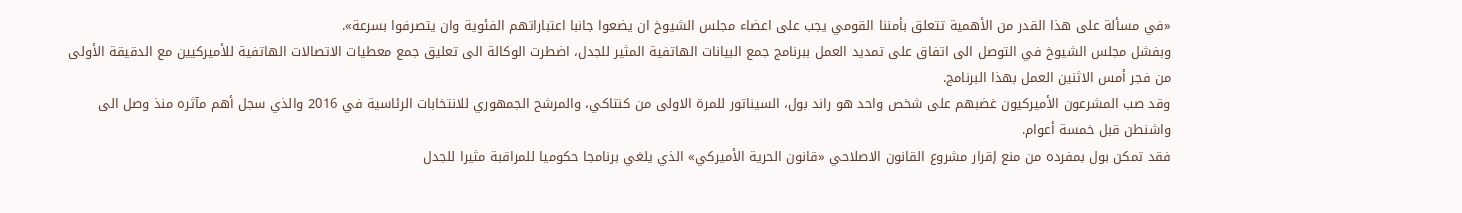«في مسألة على هذا القدر من الأهمية تتعلق بأمننا القومي يجب على اعضاء مجلس الشيوخ ان يضعوا جانبا اعتباراتهم الفئوية وان يتصرفوا بسرعة».
وبفشل مجلس الشيوخ في التوصل الى اتفاق على تمديد العمل ببرنامج جمع البيانات الهاتفية المثير للجدل، اضطرت الوكالة الى تعليق جمع معطيات الاتصالات الهاتفية للأميركيين مع الدقيقة الأولى من فجر أمس الاثنين العمل بهذا البرنامج.
وقد صب المشرعون الأميركيون غضبهم على شخص واحد هو راند بول، السيناتور للمرة الاولى من كنتاكي، والمرشح الجمهوري للانتخابات الرئاسية في 2016 والذي سجل أهم مآثره منذ وصل الى واشنطن قبل خمسة أعوام.
فقد تمكن بول بمفرده من منع إقرار مشروع القانون الاصلاحي «قانون الحرية الأميركي» الذي يلغي برنامجا حكوميا للمراقبة مثيرا للجدل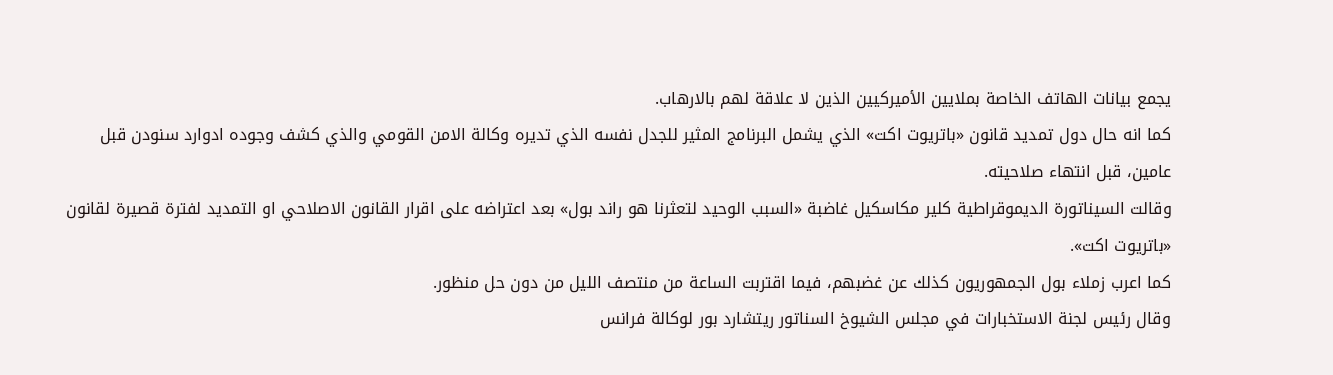يجمع بيانات الهاتف الخاصة بملايين الأميركيين الذين لا علاقة لهم بالارهاب.
كما انه حال دول تمديد قانون «باتريوت اكت» الذي يشمل البرنامج المثير للجدل نفسه الذي تديره وكالة الامن القومي والذي كشف وجوده ادوارد سنودن قبل عامين، قبل انتهاء صلاحيته.
وقالت السيناتورة الديموقراطية كلير مكاسكيل غاضبة «السبب الوحيد لتعثرنا هو راند بول» بعد اعتراضه على اقرار القانون الاصلاحي او التمديد لفترة قصيرة لقانون «باتريوت اكت».
كما اعرب زملاء بول الجمهوريون كذلك عن غضبهم، فيما اقتربت الساعة من منتصف الليل من دون حل منظور.
وقال رئيس لجنة الاستخبارات في مجلس الشيوخ السناتور ريتشارد بور لوكالة فرانس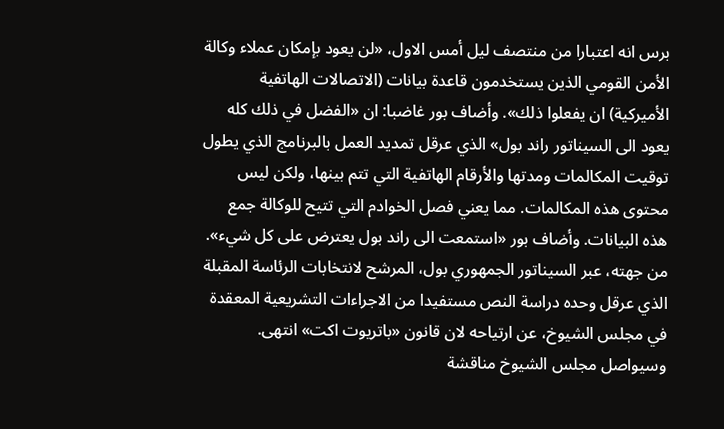برس انه اعتبارا من منتصف ليل أمس الاول، «لن يعود بإمكان عملاء وكالة الأمن القومي الذين يستخدمون قاعدة بيانات (الاتصالات الهاتفية الأميركية) ان يفعلوا ذلك». وأضاف بور غاضبا: ان «الفضل في ذلك كله يعود الى السيناتور راند بول» الذي عرقل تمديد العمل بالبرنامج الذي يطول توقيت المكالمات ومدتها والأرقام الهاتفية التي تتم بينها، ولكن ليس محتوى هذه المكالمات. مما يعني فصل الخوادم التي تتيح للوكالة جمع هذه البيانات. وأضاف بور «استمعت الى راند بول يعترض على كل شيء».
من جهته، عبر السيناتور الجمهوري بول، المرشح لانتخابات الرئاسة المقبلة الذي عرقل وحده دراسة النص مستفيدا من الاجراءات التشريعية المعقدة في مجلس الشيوخ، عن ارتياحه لان قانون «باتريوت اكت» انتهى.
وسيواصل مجلس الشيوخ مناقشة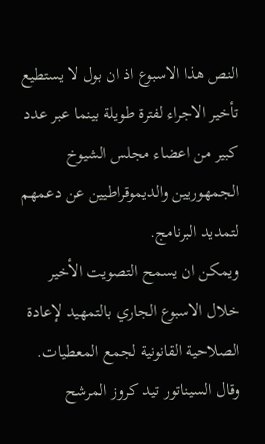النص هذا الاسبوع اذ ان بول لا يستطيع تأخير الاجراء لفترة طويلة بينما عبر عدد كبير من اعضاء مجلس الشيوخ الجمهوريين والديموقراطيين عن دعمهم لتمديد البرنامج.
ويمكن ان يسمح التصويت الأخير خلال الاسبوع الجاري بالتمهيد لإعادة الصلاحية القانونية لجمع المعطيات.
وقال السيناتور تيد كروز المرشح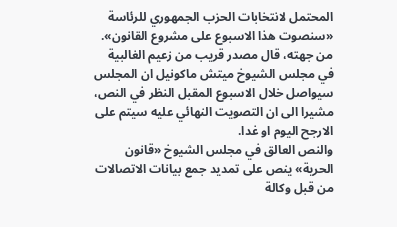المحتمل لانتخابات الحزب الجمهوري للرئاسة «سنصوت هذا الاسبوع على مشروع القانون».
من جهته، قال مصدر قريب من زعيم الغالبية في مجلس الشيوخ ميتش ماكونيل ان المجلس سيواصل خلال الاسبوع المقبل النظر في النص، مشيرا الى ان التصويت النهائي عليه سيتم على الارجح اليوم او غدا.
والنص العالق في مجلس الشيوخ «قانون الحرية» ينص على تمديد جمع بيانات الاتصالات من قبل وكالة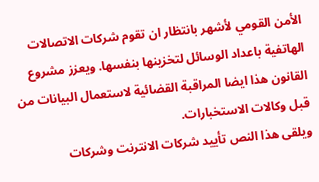الأمن القومي لأشهر بانتظار ان تقوم شركات الاتصالات الهاتفية باعداد الوسائل لتخزينها بنفسها. ويعزز مشروع القانون هذا ايضا المراقبة القضائية لاستعمال البيانات من قبل وكالات الاستخبارات.
ويلقى هذا النص تأييد شركات الانترنت وشركات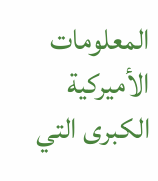المعلومات الأميركية الكبرى التي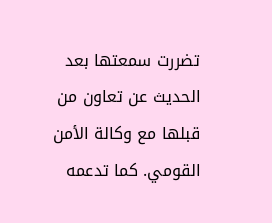تضررت سمعتها بعد الحديث عن تعاون من قبلها مع وكالة الأمن القومي. كما تدعمه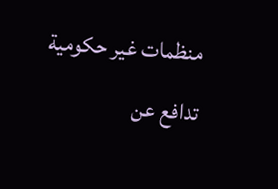منظمات غير حكومية تدافع عن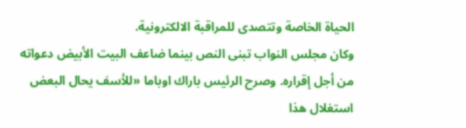الحياة الخاصة وتتصدى للمراقبة الالكترونية.
وكان مجلس النواب تبنى النص بينما ضاعف البيت الأبيض دعواته من أجل إقراره. وصرح الرئيس باراك اوباما «للأسف يحال البعض استغلال هذا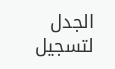الجدل لتسجيل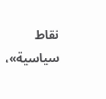نقاط سياسية»،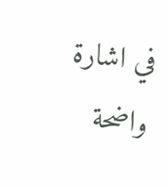في اشارة واضحة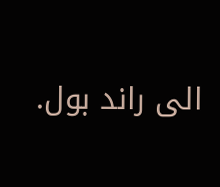الى راند بول.